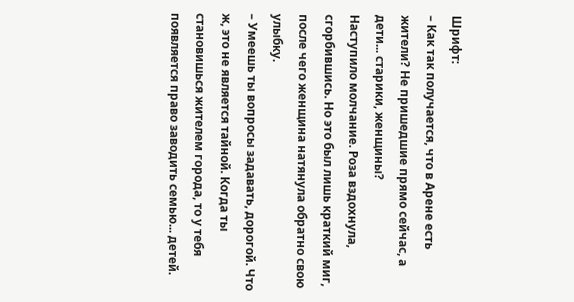Шрифт:
– Как так получается, что в Арене есть жители? Не пришедшие прямо сейчас, а дети... старики, женщины?
Наступило молчание. Роза вздохнула, сгорбившись. Но это был лишь краткий миг, после чего женщина натянула обратно свою улыбку.
– Умеешь ты вопросы задавать, дорогой. Что ж, это не является тайной. Когда ты становишься жителем города, то у тебя появляется право заводить семью... детей.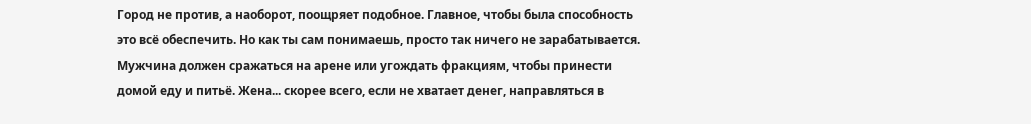Город не против, а наоборот, поощряет подобное. Главное, чтобы была способность это всё обеспечить. Но как ты сам понимаешь, просто так ничего не зарабатывается. Мужчина должен сражаться на арене или угождать фракциям, чтобы принести домой еду и питьё. Жена... скорее всего, если не хватает денег, направляться в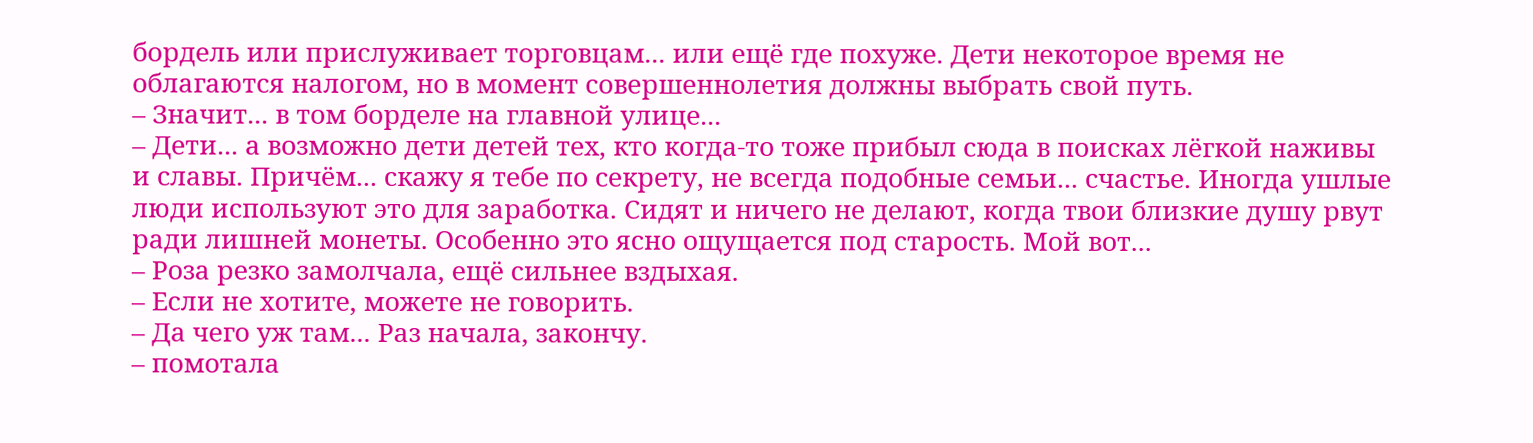бордель или прислуживает торговцам... или ещё где похуже. Дети некоторое время не облагаются налогом, но в момент совершеннолетия должны выбрать свой путь.
– Значит... в том борделе на главной улице...
– Дети... а возможно дети детей тех, кто когда-то тоже прибыл сюда в поисках лёгкой наживы и славы. Причём... скажу я тебе по секрету, не всегда подобные семьи... счастье. Иногда ушлые люди используют это для заработка. Сидят и ничего не делают, когда твои близкие душу рвут ради лишней монеты. Особенно это ясно ощущается под старость. Мой вот...
– Роза резко замолчала, ещё сильнее вздыхая.
– Если не хотите, можете не говорить.
– Да чего уж там... Раз начала, закончу.
– помотала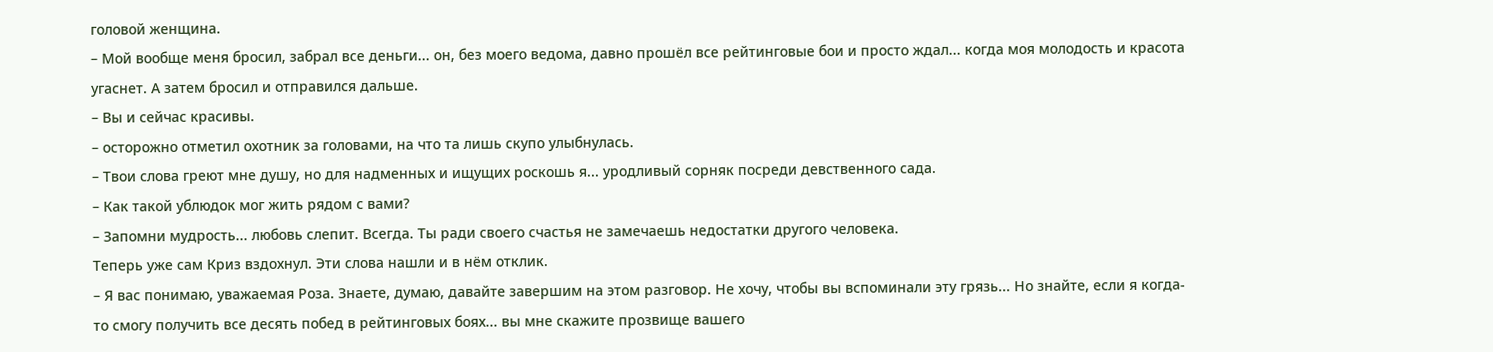головой женщина.
– Мой вообще меня бросил, забрал все деньги... он, без моего ведома, давно прошёл все рейтинговые бои и просто ждал... когда моя молодость и красота угаснет. А затем бросил и отправился дальше.
– Вы и сейчас красивы.
– осторожно отметил охотник за головами, на что та лишь скупо улыбнулась.
– Твои слова греют мне душу, но для надменных и ищущих роскошь я... уродливый сорняк посреди девственного сада.
– Как такой ублюдок мог жить рядом с вами?
– Запомни мудрость... любовь слепит. Всегда. Ты ради своего счастья не замечаешь недостатки другого человека.
Теперь уже сам Криз вздохнул. Эти слова нашли и в нём отклик.
– Я вас понимаю, уважаемая Роза. Знаете, думаю, давайте завершим на этом разговор. Не хочу, чтобы вы вспоминали эту грязь... Но знайте, если я когда-то смогу получить все десять побед в рейтинговых боях... вы мне скажите прозвище вашего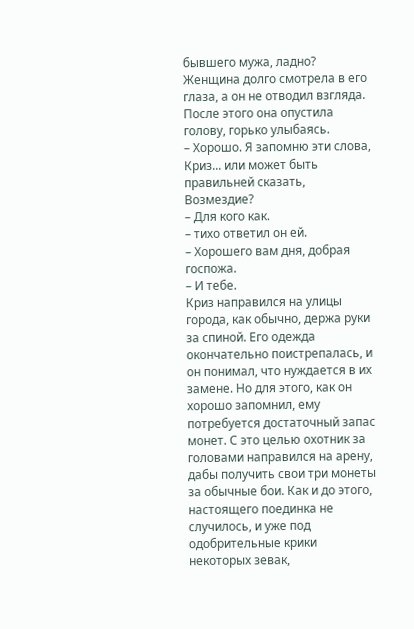бывшего мужа, ладно?
Женщина долго смотрела в его глаза, а он не отводил взгляда. После этого она опустила голову, горько улыбаясь.
– Хорошо. Я запомню эти слова, Криз... или может быть правильней сказать, Возмездие?
– Для кого как.
– тихо ответил он ей.
– Хорошего вам дня, добрая госпожа.
– И тебе.
Криз направился на улицы города, как обычно, держа руки за спиной. Его одежда окончательно поистрепалась, и он понимал, что нуждается в их замене. Но для этого, как он хорошо запомнил, ему потребуется достаточный запас монет. С это целью охотник за головами направился на арену, дабы получить свои три монеты за обычные бои. Как и до этого, настоящего поединка не случилось, и уже под одобрительные крики некоторых зевак,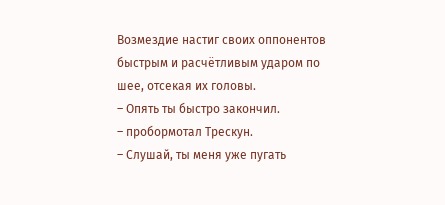Возмездие настиг своих оппонентов быстрым и расчётливым ударом по шее, отсекая их головы.
– Опять ты быстро закончил.
– пробормотал Трескун.
– Слушай, ты меня уже пугать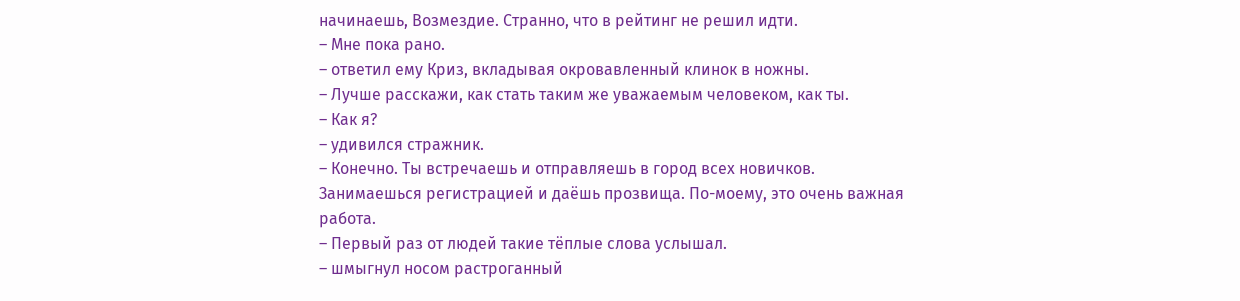начинаешь, Возмездие. Странно, что в рейтинг не решил идти.
– Мне пока рано.
– ответил ему Криз, вкладывая окровавленный клинок в ножны.
– Лучше расскажи, как стать таким же уважаемым человеком, как ты.
– Как я?
– удивился стражник.
– Конечно. Ты встречаешь и отправляешь в город всех новичков. Занимаешься регистрацией и даёшь прозвища. По-моему, это очень важная работа.
– Первый раз от людей такие тёплые слова услышал.
– шмыгнул носом растроганный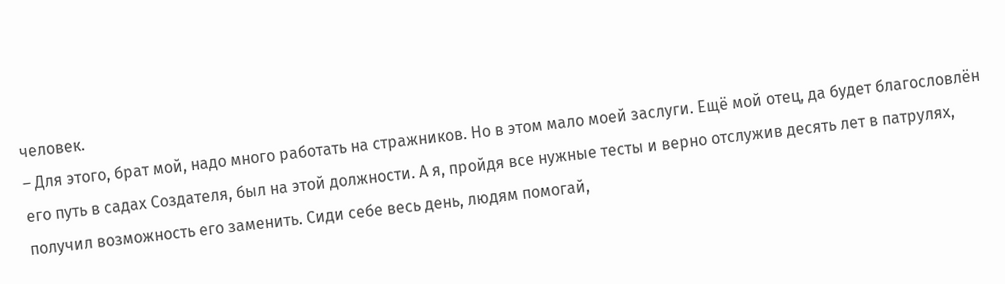человек.
– Для этого, брат мой, надо много работать на стражников. Но в этом мало моей заслуги. Ещё мой отец, да будет благословлён его путь в садах Создателя, был на этой должности. А я, пройдя все нужные тесты и верно отслужив десять лет в патрулях, получил возможность его заменить. Сиди себе весь день, людям помогай,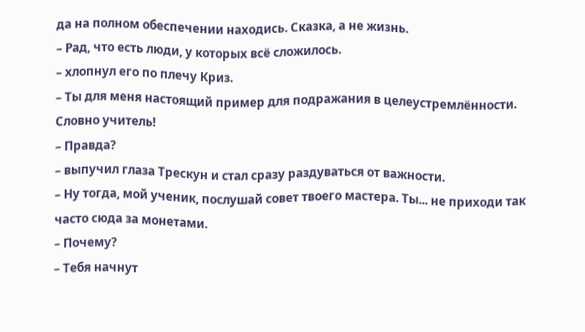да на полном обеспечении находись. Сказка, а не жизнь.
– Рад, что есть люди, у которых всё сложилось.
– хлопнул его по плечу Криз.
– Ты для меня настоящий пример для подражания в целеустремлённости. Словно учитель!
– Правда?
– выпучил глаза Трескун и стал сразу раздуваться от важности.
– Ну тогда, мой ученик, послушай совет твоего мастера. Ты... не приходи так часто сюда за монетами.
– Почему?
– Тебя начнут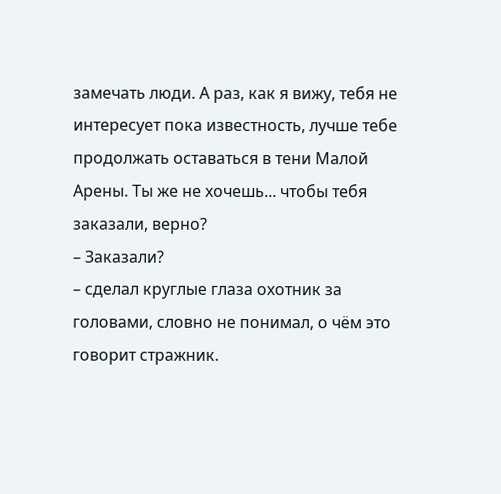замечать люди. А раз, как я вижу, тебя не интересует пока известность, лучше тебе продолжать оставаться в тени Малой Арены. Ты же не хочешь... чтобы тебя заказали, верно?
– Заказали?
– сделал круглые глаза охотник за головами, словно не понимал, о чём это говорит стражник.